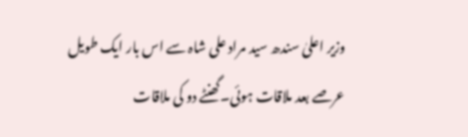وزیر اعلیٰ سندھ سید مراد علی شاہ سے اس بار ایک طویل عرصے بعد ملاقات ہوئی۔گھنٹے دو کی ملاقات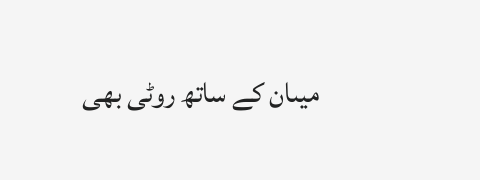میںان کے ساتھ روٹی بھی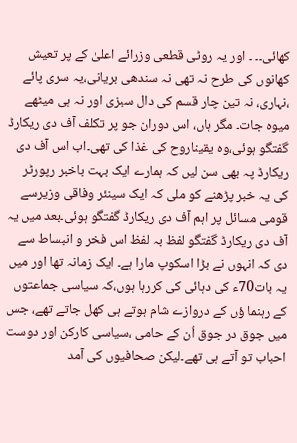کھائی۔۔ ۔ اور یہ روٹی قطعی وزرائے اعلیٰ کے پر تعیش کھانوں کی طرح نہ تھی نہ سندھی بریانی،یہ سری پائے ،نہاری، نہ تین چار قسم کی دال سبزی اور نہ ہی میٹھے میوہ جات۔ مگر ہاں، اس دوران جو پر تکلف آف دی ریکارڈ گفتگو ہوئی،وہ یقیناروح کی غذا کی تھی۔اب اس آف دی ریکارڈ پہ بھی سن لیں کہ ہمارے ایک بہت باخبر رپورٹر کی یہ خبر پڑھنے کو ملی کہ ایک سینئر وفاقی وزیرسے قومی مسائل پر اہم آف دی ریکارڈ گفتگو ہوئی۔بعد میں یہ آف دی ریکارڈ گفتگو لفظ بہ لفظ اس فخر و انبساط سے دی کہ انہوں نے بڑا اسکوپ مارا ہے۔ ایک زمانہ تھا اور میں یہ بات70ء کی دہائی کی کررہا ہوں،کہ سیاسی جماعتوں کے رہنما ؤں کے دروازے شام ہوتے ہی کھل جاتے تھے، جس میں جوق در جوق اُن کے حامی ،سیاسی کارکن اور دوست احباب تو آتے ہی تھے۔لیکن صحافیوں کی آمد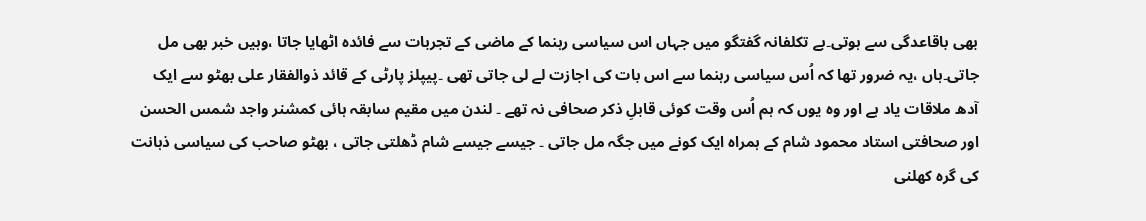بھی باقاعدگی سے ہوتی۔بے تکلفانہ گفتگو میں جہاں اس سیاسی رہنما کے ماضی کے تجربات سے فائدہ اٹھایا جاتا ،وہیں خبر بھی مل جاتی۔ہاں ،یہ ضرور تھا کہ اُس سیاسی رہنما سے اس بات کی اجازت لے لی جاتی تھی ۔پیپلز پارٹی کے قائد ذوالفقار علی بھٹو سے ایک آدھ ملاقات یاد ہے اور وہ یوں کہ ہم اُس وقت کوئی قابلِ ذکر صحافی نہ تھے ۔ لندن میں مقیم سابقہ ہائی کمشنر واجد شمس الحسن اور صحافتی استاد محمود شام کے ہمراہ ایک کونے میں جگہ مل جاتی ۔ جیسے جیسے شام ڈھلتی جاتی ، بھٹو صاحب کی سیاسی ذہانت کی گرہ کھلنی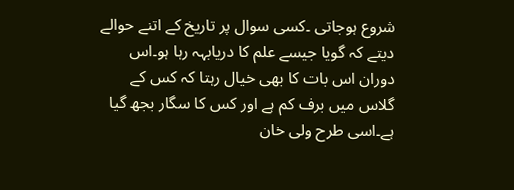شروع ہوجاتی ۔کسی سوال پر تاریخ کے اتنے حوالے دیتے کہ گویا جیسے علم کا دریابہہ رہا ہو۔اس دوران اس بات کا بھی خیال رہتا کہ کس کے گلاس میں برف کم ہے اور کس کا سگار بجھ گیا ہے۔اسی طرح ولی خان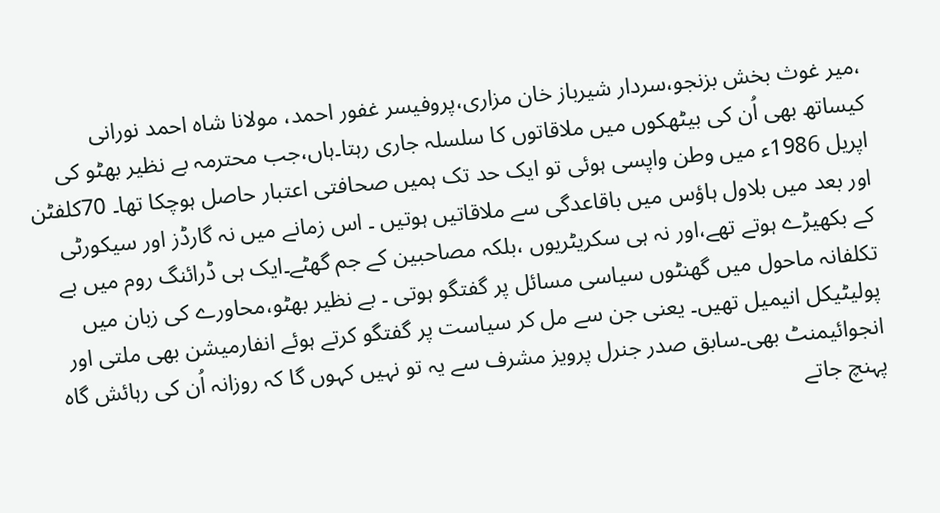،میر غوث بخش بزنجو،سردار شیرباز خان مزاری،پروفیسر غفور احمد، مولانا شاہ احمد نورانی کیساتھ بھی اُن کی بیٹھکوں میں ملاقاتوں کا سلسلہ جاری رہتا۔ہاں،جب محترمہ بے نظیر بھٹو کی اپریل 1986ء میں وطن واپسی ہوئی تو ایک حد تک ہمیں صحافتی اعتبار حاصل ہوچکا تھا۔ 70کلفٹن اور بعد میں بلاول ہاؤس میں باقاعدگی سے ملاقاتیں ہوتیں ۔ اس زمانے میں نہ گارڈز اور سیکورٹی کے بکھیڑے ہوتے تھے،اور نہ ہی سکریٹریوں ،بلکہ مصاحبین کے جم گھٹے۔ایک ہی ڈرائنگ روم میں بے تکلفانہ ماحول میں گھنٹوں سیاسی مسائل پر گفتگو ہوتی ۔ بے نظیر بھٹو،محاورے کی زبان میں پولیٹیکل انیمیل تھیں۔ یعنی جن سے مل کر سیاست پر گفتگو کرتے ہوئے انفارمیشن بھی ملتی اور انجوائیمنٹ بھی۔سابق صدر جنرل پرویز مشرف سے یہ تو نہیں کہوں گا کہ روزانہ اُن کی رہائش گاہ پہنچ جاتے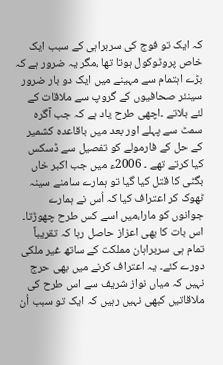کہ ایک تو فوج کی سربراہی کے سبب ایک خاص پروٹوکول ہوتا تھا ،مگر یہ ضرور ہے کہ بڑے اہتمام سے مہینے میں ایک دو بار ضرور سینئر صحافیوں کے گروپ سے ملاقات کے لئے بلاتے ۔اچھی طرح یاد ہے کہ جب آگرہ سمٹ سے پہلے اور بعد میں باقاعدہ کشمیر کے حل کے فارمولے کو تفصیل سے ڈسکس کیا کرتے تھے ۔ 2006ء میں جب اکبر خاں بگٹی کا قتل کیا گیا تو ہمارے سامنے سینہ ٹھوک کر اعتراف کیا کہ اُس نے ہمارے جوانوں کو مارا،میں اسے کس طرح چھوڑتا۔ اس بات کا بھی اعزاز حاصل رہا کہ تقریباً تمام ہی سربراہان مملکت کے ساتھ غیر ملکی دورے کئے۔ یہ اعتراف کرنے میں بھی حرج نہیں کہ میاں نواز شریف سے اس طرح کی ملاقاتیں کبھی نہیں رہیں کہ ایک تو سبب اُن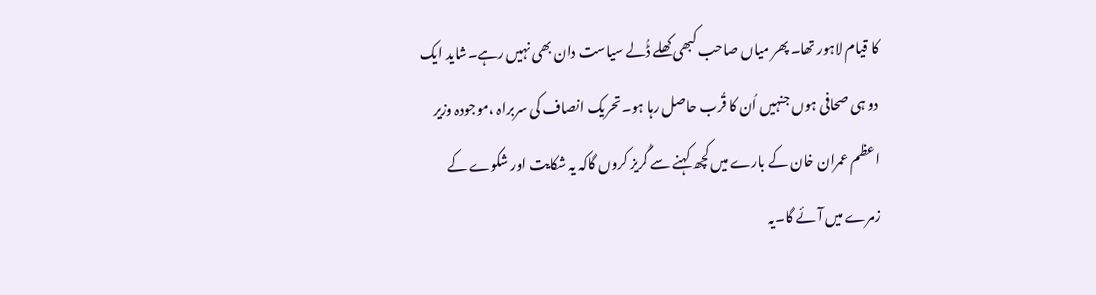کا قیام لاہور تھا۔ پھر میاں صاحب کبھی کھلے ڈُلے سیاست دان بھی نہیں رہے۔شاید ایک دو ہی صحافی ہوں جنہیں اُن کا قُرب حاصل رہا ہو۔تحریک انصاف کی سربراہ ،موجودہ وزیر اعظم عمران خان کے بارے میں کچھ کہنے سے گُریز کروں گاکہ یہ شکایت اور شکوے کے زمرے میں آئے گا۔یہ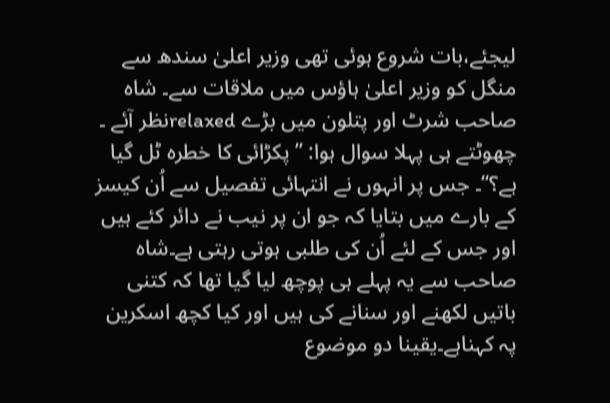لیجئے،بات شروع ہوئی تھی وزیر اعلیٰ سندھ سے منگل کو وزیر اعلیٰ ہاؤس میں ملاقات سے۔ شاہ صاحب شرٹ اور پتلون میں بڑے relaxedنظر آئے ۔ چھوٹتے ہی پہلا سوال ہوا: ’’پکڑائی کا خطرہ ٹل گیا ہے؟‘‘۔ جس پر انہوں نے انتہائی تفصیل سے اُن کیسز کے بارے میں بتایا کہ جو ان پر نیب نے دائر کئے ہیں اور جس کے لئے اُن کی طلبی ہوتی رہتی ہے۔شاہ صاحب سے یہ پہلے ہی پوچھ لیا گیا تھا کہ کتنی باتیں لکھنے اور سنانے کی ہیں اور کیا کچھ اسکرین پہ کہناہے۔یقینا دو موضوع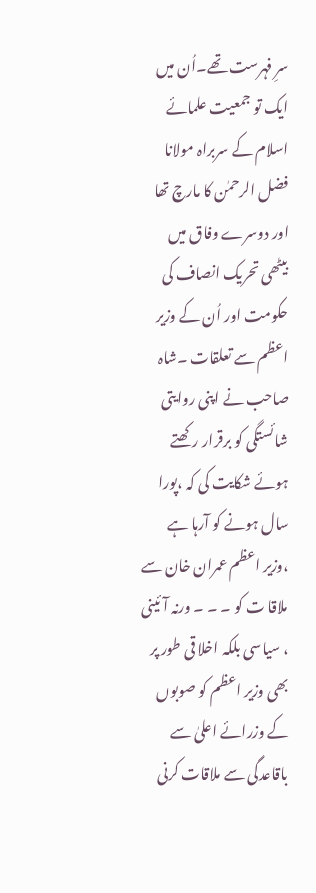سرِ فہرست تھے۔اُن میں ایک تو جمعیت علمائے اسلام کے سربراہ مولانا فضل الرحمٰن کا مارچ تھا اور دوسرے وفاق میں بیٹھی تحریک انصاف کی حکومت اور اُن کے وزیر اعظم سے تعلقات ۔شاہ صاحب نے اپنی روایتی شائستگی کو برقرار رکھتے ہوئے شکایت کی کہ ،پورا سال ہونے کو آرہا ہے ،وزیر اعظم عمران خان سے ملاقا ت کو ۔ ۔ ۔ ورنہ آئینی ، سیاسی بلکہ اخلا قی طور پر بھی وزیر اعظم کو صوبوں کے وزرائے اعلیٰ سے باقاعدگی سے ملاقات کرنی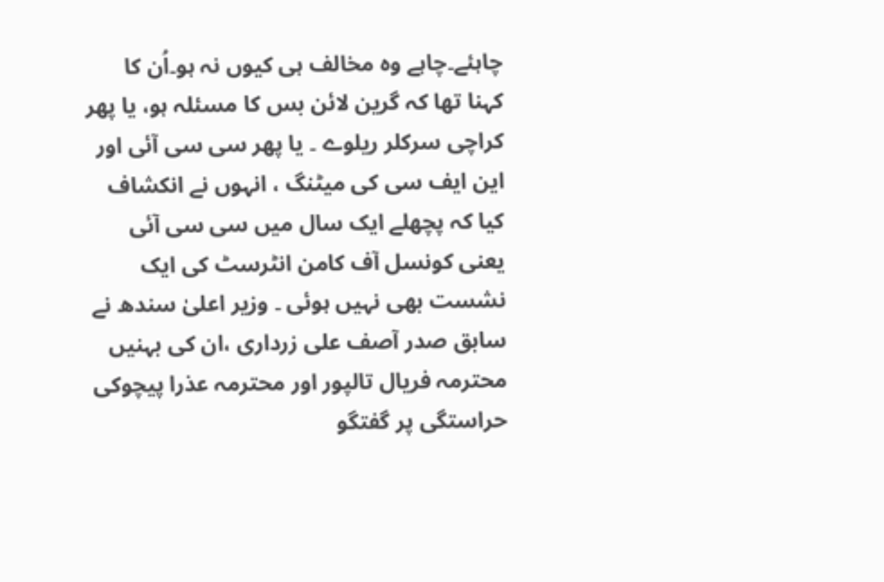چاہئے۔چاہے وہ مخالف ہی کیوں نہ ہو۔اُن کا کہنا تھا کہ گرین لائن بس کا مسئلہ ہو، یا پھر کراچی سرکلر ریلوے ۔ یا پھر سی سی آئی اور این ایف سی کی میٹنگ ، انہوں نے انکشاف کیا کہ پچھلے ایک سال میں سی سی آئی یعنی کونسل آف کامن انٹرسٹ کی ایک نشست بھی نہیں ہوئی ۔ وزیر اعلیٰ سندھ نے سابق صدر آصف علی زرداری ،ان کی بہنیں محترمہ فریال تالپور اور محترمہ عذرا پیچوکی حراستگی پر گفتگو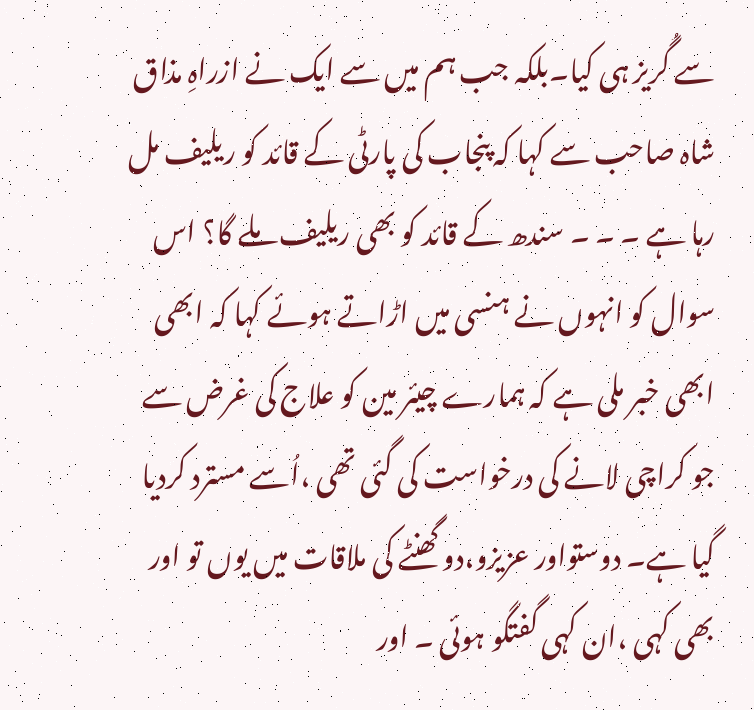سے گُریز ہی کیا۔بلکہ جب ہم میں سے ایک نے ازراہِ مذاق شاہ صاحب سے کہا کہ پنجاب کی پارٹی کے قائد کو ریلیف مل رہا ہے ۔ ۔ ۔ سندھ کے قائد کو بھی ریلیف ملے گا؟ اس سوال کو انہوں نے ہنسی میں اڑاتے ہوئے کہا کہ ابھی ابھی خبر ملی ہے کہ ہمارے چیئر مین کو علاج کی غرض سے جو کراچی لانے کی درخواست کی گئی تھی ،اُسے مسترد کردیا گیا ہے۔ دوستواور عزیزو،دو گھنٹے کی ملاقات میں یوں تو اور بھی کہی ،ان کہی گفتگو ہوئی ۔ اور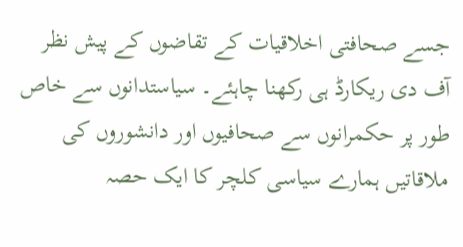جسے صحافتی اخلاقیات کے تقاضوں کے پیش نظر آف دی ریکارڈ ہی رکھنا چاہئے۔ سیاستدانوں سے خاص طور پر حکمرانوں سے صحافیوں اور دانشوروں کی ملاقاتیں ہمارے سیاسی کلچر کا ایک حصہ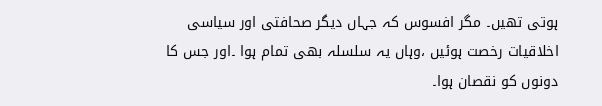ہوتی تھیں۔ مگر افسوس کہ جہاں دیگر صحافتی اور سیاسی اخلاقیات رخصت ہوئیں ،وہاں یہ سلسلہ بھی تمام ہوا ۔اور جس کا دونوں کو نقصان ہوا۔